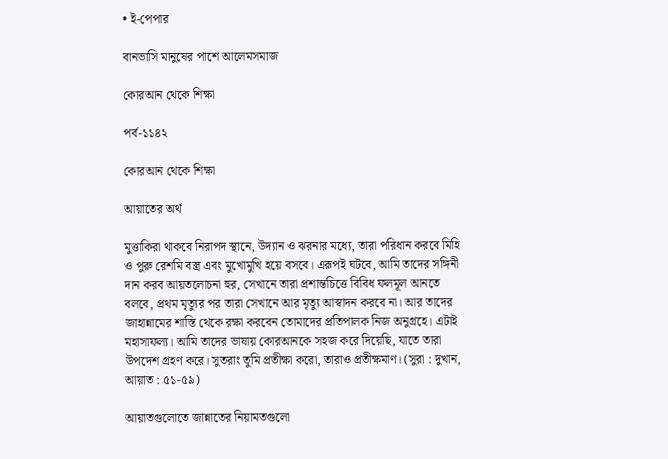• ই-পেপার

বানভাসি মানুষের পাশে আলেমসমাজ

কোরআন থেকে শিক্ষা

পর্ব-১১৪২

কোরআন থেকে শিক্ষা

আয়াতের অর্থ

মুত্তাকিরা থাকবে নিরাপদ স্থানে, উদ্যান ও ঝরনার মধ্যে, তারা পরিধান করবে মিহি ও পুরু রেশমি বস্ত্র এবং মুখোমুখি হয়ে বসবে। এরূপই ঘটবে, আমি তাদের সঙ্গিনী দান করব আয়তলোচনা হুর, সেখানে তারা প্রশান্তচিত্তে বিবিধ ফলমূল আনতে বলবে, প্রথম মৃত্যুর পর তারা সেখানে আর মৃত্যু আস্বাদন করবে না। আর তাদের জাহান্নামের শাস্তি থেকে রক্ষা করবেন তোমাদের প্রতিপালক নিজ অনুগ্রহে। এটাই মহাসাফল্য। আমি তাদের ভাষায় কোরআনকে সহজ করে দিয়েছি, যাতে তারা উপদেশ গ্রহণ করে। সুতরাং তুমি প্রতীক্ষা করো, তারাও প্রতীক্ষমাণ। (সুরা : দুখান, আয়াত : ৫১-৫৯)

আয়াতগুলোতে জান্নাতের নিয়ামতগুলো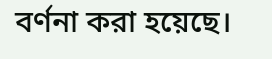বর্ণনা করা হয়েছে।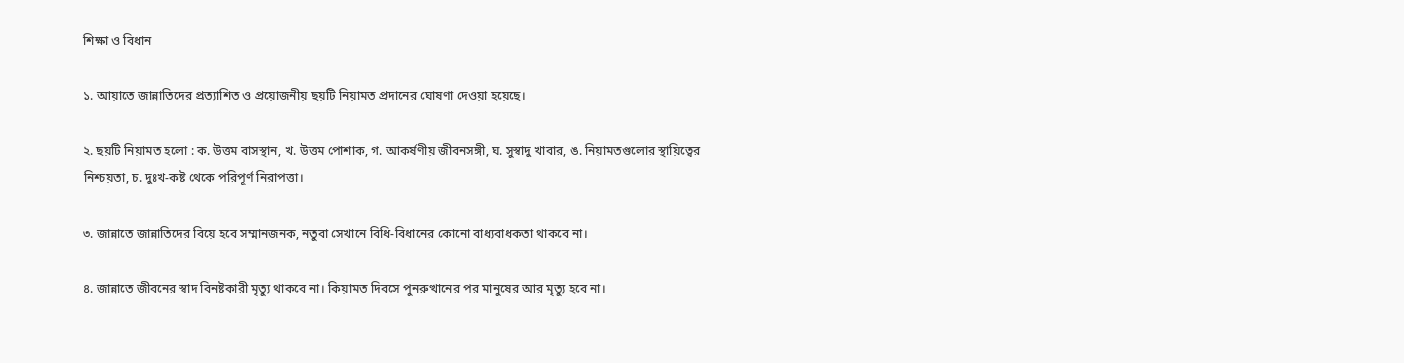শিক্ষা ও বিধান

১. আয়াতে জান্নাতিদের প্রত্যাশিত ও প্রয়োজনীয় ছয়টি নিয়ামত প্রদানের ঘোষণা দেওয়া হয়েছে।

২. ছয়টি নিয়ামত হলো : ক. উত্তম বাসস্থান, খ. উত্তম পোশাক, গ. আকর্ষণীয় জীবনসঙ্গী, ঘ. সুস্বাদু খাবার, ঙ. নিয়ামতগুলোর স্থায়িত্বের নিশ্চয়তা, চ. দুঃখ-কষ্ট থেকে পরিপূর্ণ নিরাপত্তা।

৩. জান্নাতে জান্নাতিদের বিয়ে হবে সম্মানজনক, নতুবা সেখানে বিধি-বিধানের কোনো বাধ্যবাধকতা থাকবে না।

৪. জান্নাতে জীবনের স্বাদ বিনষ্টকারী মৃত্যু থাকবে না। কিয়ামত দিবসে পুনরুত্থানের পর মানুষের আর মৃত্যু হবে না।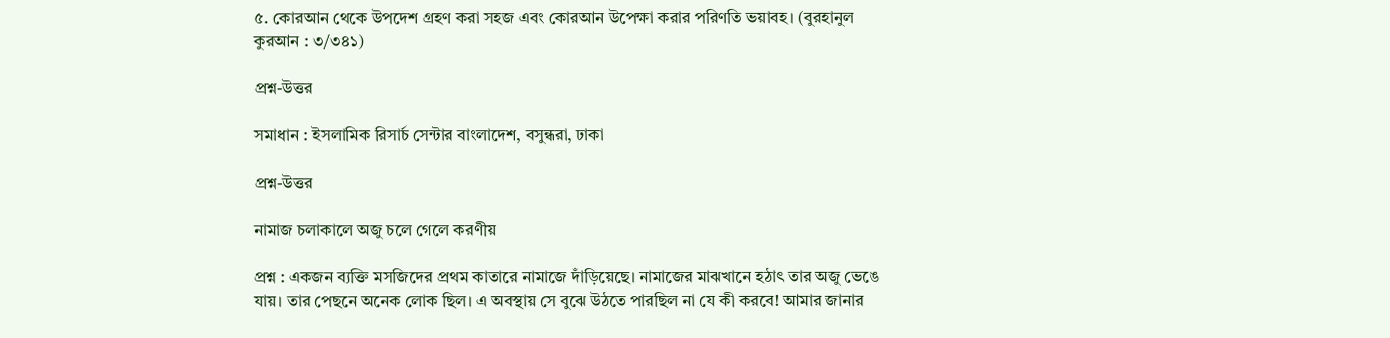৫. কোরআন থেকে উপদেশ গ্রহণ করা সহজ এবং কোরআন উপেক্ষা করার পরিণতি ভয়াবহ। (বুরহানুল কুরআন : ৩/৩৪১)

প্রশ্ন-উত্তর

সমাধান : ইসলামিক রিসার্চ সেন্টার বাংলাদেশ, বসুন্ধরা, ঢাকা

প্রশ্ন-উত্তর

নামাজ চলাকালে অজু চলে গেলে করণীয়

প্রশ্ন : একজন ব্যক্তি মসজিদের প্রথম কাতারে নামাজে দাঁড়িয়েছে। নামাজের মাঝখানে হঠাৎ তার অজু ভেঙে যায়। তার পেছনে অনেক লোক ছিল। এ অবস্থায় সে বুঝে উঠতে পারছিল না যে কী করবে! আমার জানার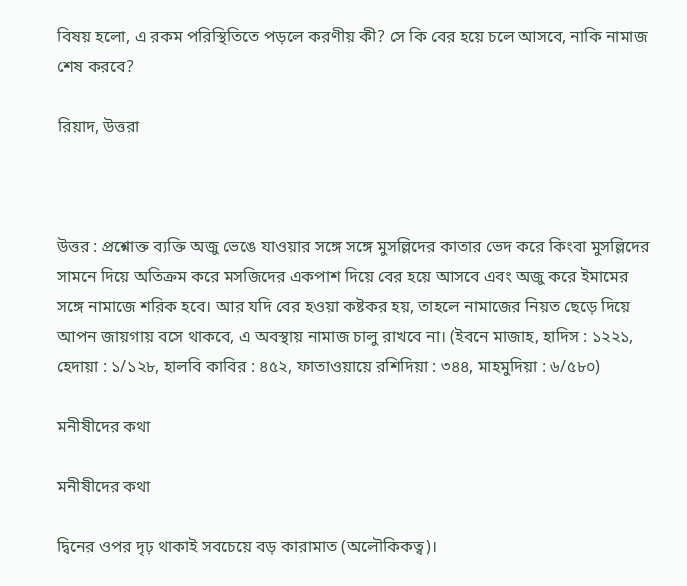বিষয় হলো, এ রকম পরিস্থিতিতে পড়লে করণীয় কী? সে কি বের হয়ে চলে আসবে, নাকি নামাজ শেষ করবে?

রিয়াদ, উত্তরা



উত্তর : প্রশ্নোক্ত ব্যক্তি অজু ভেঙে যাওয়ার সঙ্গে সঙ্গে মুসল্লিদের কাতার ভেদ করে কিংবা মুসল্লিদের সামনে দিয়ে অতিক্রম করে মসজিদের একপাশ দিয়ে বের হয়ে আসবে এবং অজু করে ইমামের সঙ্গে নামাজে শরিক হবে। আর যদি বের হওয়া কষ্টকর হয়, তাহলে নামাজের নিয়ত ছেড়ে দিয়ে আপন জায়গায় বসে থাকবে, এ অবস্থায় নামাজ চালু রাখবে না। (ইবনে মাজাহ, হাদিস : ১২২১, হেদায়া : ১/১২৮, হালবি কাবির : ৪৫২, ফাতাওয়ায়ে রশিদিয়া : ৩৪৪, মাহমুদিয়া : ৬/৫৮০)

মনীষীদের কথা

মনীষীদের কথা

দ্বিনের ওপর দৃঢ় থাকাই সবচেয়ে বড় কারামাত (অলৌকিকত্ব)।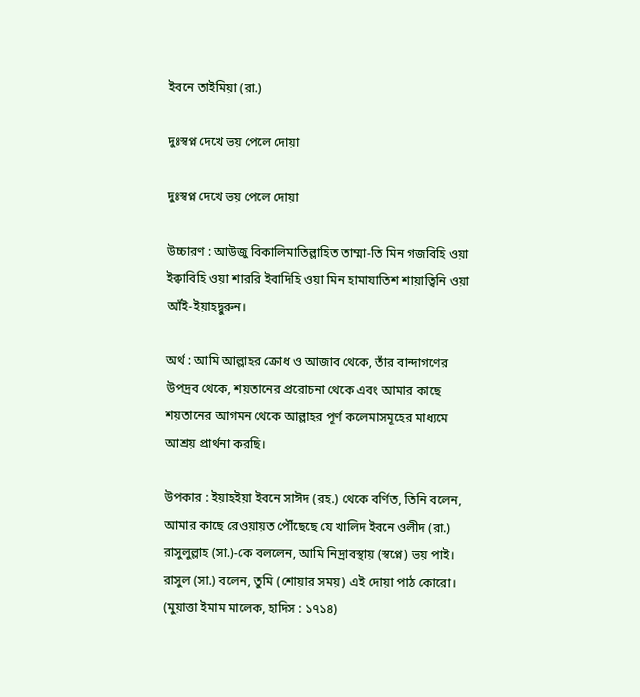ইবনে তাইমিয়া (রা.)

দুঃস্বপ্ন দেখে ভয় পেলে দোয়া

দুঃস্বপ্ন দেখে ভয় পেলে দোয়া

উচ্চারণ : আউজু বিকালিমাতিল্লাহিত তাম্মা-তি মিন গজবিহি ওয়া ইক্বাবিহি ওয়া শাররি ইবাদিহি ওয়া মিন হামাযাতিশ শায়াত্বিনি ওয়া আঁই-ইয়াহদ্বুরুন।

অর্থ : আমি আল্লাহর ক্রোধ ও আজাব থেকে, তাঁর বান্দাগণের উপদ্রব থেকে, শয়তানের প্ররোচনা থেকে এবং আমার কাছে শয়তানের আগমন থেকে আল্লাহর পূর্ণ কলেমাসমূহের মাধ্যমে আশ্রয় প্রার্থনা করছি।

উপকার : ইয়াহইয়া ইবনে সাঈদ (রহ.) থেকে বর্ণিত, তিনি বলেন, আমার কাছে রেওয়ায়ত পৌঁছেছে যে খালিদ ইবনে ওলীদ (রা.) রাসুলুল্লাহ (সা.)-কে বললেন, আমি নিদ্রাবস্থায় (স্বপ্নে) ভয় পাই। রাসুল (সা.) বলেন, তুমি (শোয়ার সময়) এই দোয়া পাঠ কোরো। (মুয়াত্তা ইমাম মালেক, হাদিস : ১৭১৪)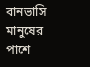বানভাসি মানুষের পাশে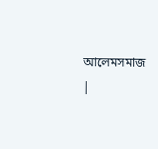আলেমসমাজ |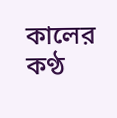কালের কণ্ঠ